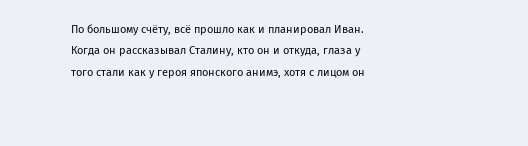По большому счёту, всё прошло как и планировал Иван. Когда он рассказывал Сталину, кто он и откуда, глаза у того стали как у героя японского анимэ, хотя с лицом он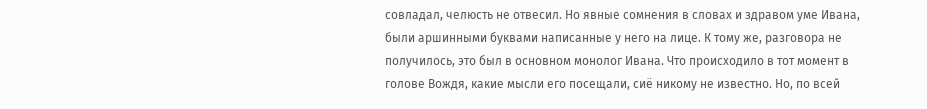совладал, челюсть не отвесил. Но явные сомнения в словах и здравом уме Ивана, были аршинными буквами написанные у него на лице. К тому же, разговора не получилось, это был в основном монолог Ивана. Что происходило в тот момент в голове Вождя, какие мысли его посещали, сиё никому не известно. Но, по всей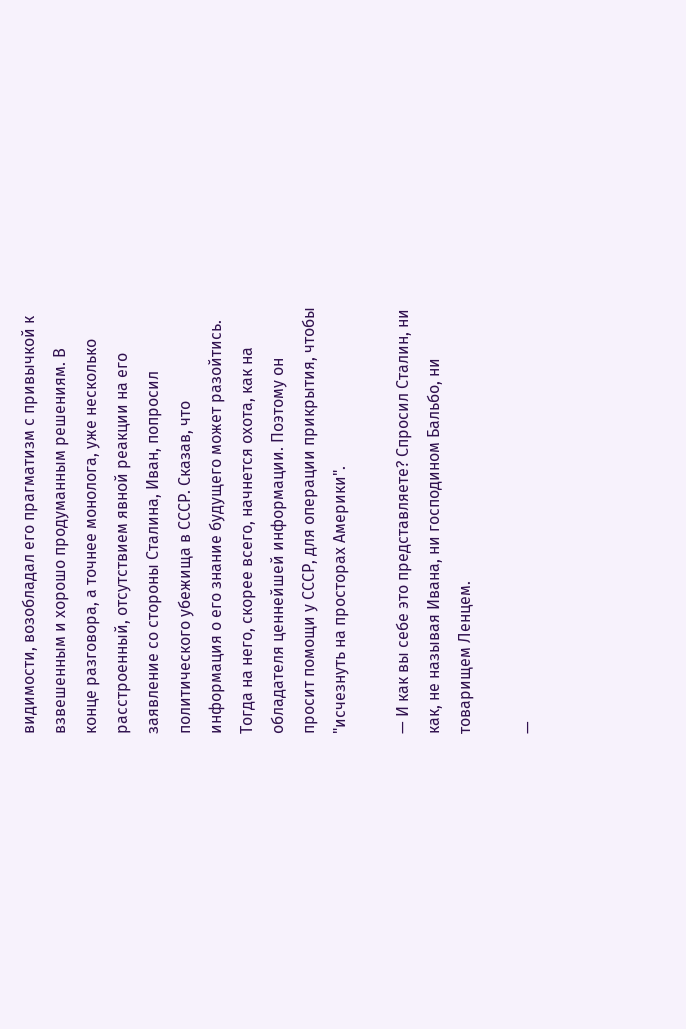видимости, возобладал его прагматизм с привычкой к взвешенным и хорошо продуманным решениям. В конце разговора, а точнее монолога, уже несколько расстроенный, отсутствием явной реакции на его заявление со стороны Сталина, Иван, попросил политического убежища в СССР. Сказав, что информация о его знание будущего может разойтись. Тогда на него, скорее всего, начнется охота, как на обладателя ценнейшей информации. Поэтому он просит помощи у СССР, для операции прикрытия, чтобы "исчезнуть на просторах Америки".

— И как вы себе это представляете? Спросил Сталин, ни как, не называя Ивана, ни господином Бальбо, ни товарищем Ленцем.

—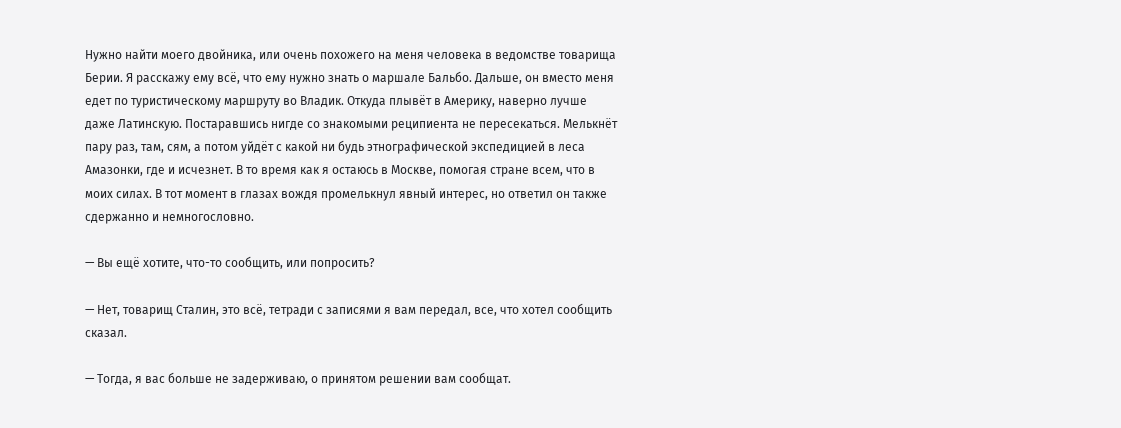Нужно найти моего двойника, или очень похожего на меня человека в ведомстве товарища Берии. Я расскажу ему всё, что ему нужно знать о маршале Бальбо. Дальше, он вместо меня едет по туристическому маршруту во Владик. Откуда плывёт в Америку, наверно лучше даже Латинскую. Постаравшись нигде со знакомыми реципиента не пересекаться. Мелькнёт пару раз, там, сям, а потом уйдёт с какой ни будь этнографической экспедицией в леса Амазонки, где и исчезнет. В то время как я остаюсь в Москве, помогая стране всем, что в моих силах. В тот момент в глазах вождя промелькнул явный интерес, но ответил он также сдержанно и немногословно.

— Вы ещё хотите, что-то сообщить, или попросить?

— Нет, товарищ Сталин, это всё, тетради с записями я вам передал, все, что хотел сообщить сказал.

— Тогда, я вас больше не задерживаю, о принятом решении вам сообщат.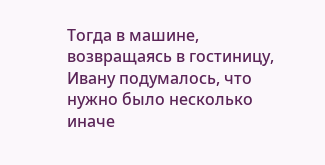Тогда в машине, возвращаясь в гостиницу, Ивану подумалось, что нужно было несколько иначе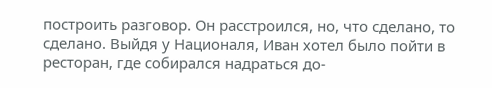построить разговор. Он расстроился, но, что сделано, то сделано. Выйдя у Националя, Иван хотел было пойти в ресторан, где собирался надраться до-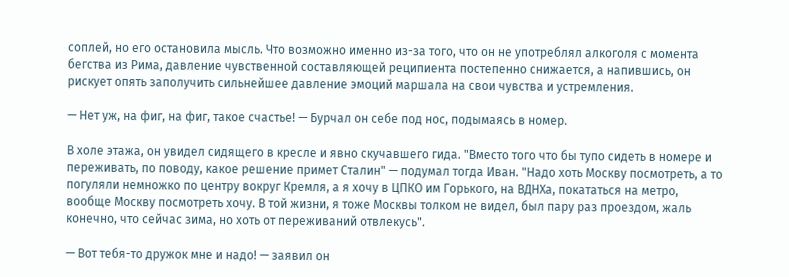соплей, но его остановила мысль. Что возможно именно из-за того, что он не употреблял алкоголя с момента бегства из Рима, давление чувственной составляющей реципиента постепенно снижается, а напившись, он рискует опять заполучить сильнейшее давление эмоций маршала на свои чувства и устремления.

— Нет уж, на фиг, на фиг, такое счастье! — Бурчал он себе под нос, подымаясь в номер.

В холе этажа, он увидел сидящего в кресле и явно скучавшего гида. "Вместо того что бы тупо сидеть в номере и переживать, по поводу, какое решение примет Сталин" — подумал тогда Иван. "Надо хоть Москву посмотреть, а то погуляли немножко по центру вокруг Кремля, а я хочу в ЦПКО им Горького, на ВДНХа, покататься на метро, вообще Москву посмотреть хочу. В той жизни, я тоже Москвы толком не видел, был пару раз проездом, жаль конечно, что сейчас зима, но хоть от переживаний отвлекусь".

— Вот тебя-то дружок мне и надо! — заявил он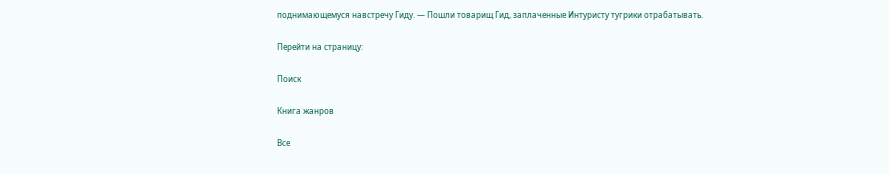поднимающемуся навстречу Гиду. — Пошли товарищ Гид, заплаченные Интуристу тугрики отрабатывать.

Перейти на страницу:

Поиск

Книга жанров

Все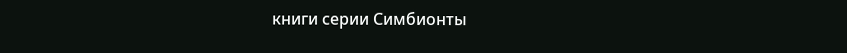книги серии Симбионты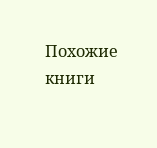Похожие книги